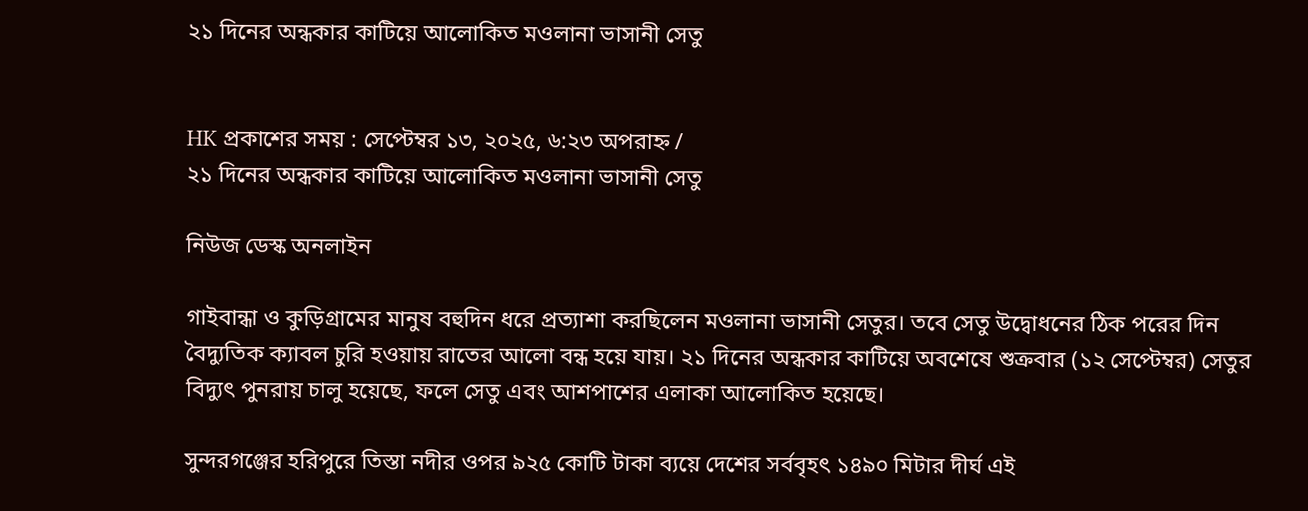২১ দিনের অন্ধকার কাটিয়ে আলোকিত মওলানা ভাসানী সেতু


HK প্রকাশের সময় : সেপ্টেম্বর ১৩, ২০২৫, ৬:২৩ অপরাহ্ন /
২১ দিনের অন্ধকার কাটিয়ে আলোকিত মওলানা ভাসানী সেতু

নিউজ ডেস্ক অনলাইন

গাইবান্ধা ও কুড়িগ্রামের মানুষ বহুদিন ধরে প্রত্যাশা করছিলেন মওলানা ভাসানী সেতুর। তবে সেতু উদ্বোধনের ঠিক পরের দিন বৈদ্যুতিক ক্যাবল চুরি হওয়ায় রাতের আলো বন্ধ হয়ে যায়। ২১ দিনের অন্ধকার কাটিয়ে অবশেষে শুক্রবার (১২ সেপ্টেম্বর) সেতুর বিদ্যুৎ পুনরায় চালু হয়েছে, ফলে সেতু এবং আশপাশের এলাকা আলোকিত হয়েছে।

সুন্দরগঞ্জের হরিপুরে তিস্তা নদীর ওপর ৯২৫ কোটি টাকা ব্যয়ে দেশের সর্ববৃহৎ ১৪৯০ মিটার দীর্ঘ এই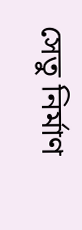সেতু নির্মাণ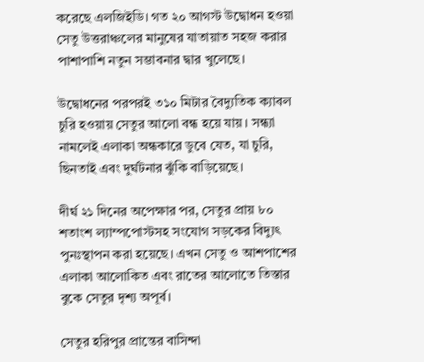করেছে এলজিইডি। গত ২০ আগস্ট উদ্বোধন হওয়া সেতু উত্তরাঞ্চলের মানুষের যাতায়াত সহজ করার পাশাপাশি নতুন সম্ভাবনার দ্বার খুলেছে।

উদ্বোধনের পরপরই ৩১০ মিটার বৈদ্যুতিক ক্যাবল চুরি হওয়ায় সেতুর আলো বন্ধ হয়ে যায়। সন্ধ্যা নামলেই এলাকা অন্ধকারে ডুবে যেত, যা চুরি, ছিনতাই এবং দুর্ঘটনার ঝুঁকি বাড়িয়েছে।

দীর্ঘ ২১ দিনের অপেক্ষার পর, সেতুর প্রায় ৮০ শতাংশ ল্যাম্পপোস্টসহ সংযোগ সড়কের বিদ্যুৎ পুনঃস্থাপন করা হয়েছে। এখন সেতু ও আশপাশের এলাকা আলোকিত এবং রাতের আলোতে তিস্তার বুকে সেতুর দৃশ্য অপূর্ব।

সেতুর হরিপুর প্রান্তের বাসিন্দা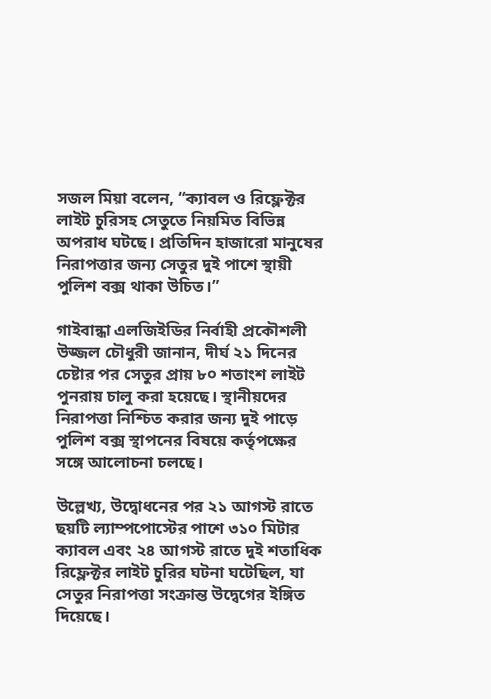সজল মিয়া বলেন, “ক্যাবল ও রিফ্লেক্টর লাইট চুরিসহ সেতুতে নিয়মিত বিভিন্ন অপরাধ ঘটছে। প্রতিদিন হাজারো মানুষের নিরাপত্তার জন্য সেতুর দুই পাশে স্থায়ী পুলিশ বক্স থাকা উচিত।”

গাইবান্ধা এলজিইডির নির্বাহী প্রকৌশলী উজ্জল চৌধুরী জানান, দীর্ঘ ২১ দিনের চেষ্টার পর সেতুর প্রায় ৮০ শতাংশ লাইট পুনরায় চালু করা হয়েছে। স্থানীয়দের নিরাপত্তা নিশ্চিত করার জন্য দুই পাড়ে পুলিশ বক্স স্থাপনের বিষয়ে কর্তৃপক্ষের সঙ্গে আলোচনা চলছে।

উল্লেখ্য, উদ্বোধনের পর ২১ আগস্ট রাতে ছয়টি ল্যাম্পপোস্টের পাশে ৩১০ মিটার ক্যাবল এবং ২৪ আগস্ট রাতে দুই শতাধিক রিফ্লেক্টর লাইট চুরির ঘটনা ঘটেছিল, যা সেতুর নিরাপত্তা সংক্রান্ত উদ্বেগের ইঙ্গিত দিয়েছে।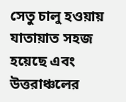সেতু চালু হওয়ায় যাতায়াত সহজ হয়েছে এবং উত্তরাঞ্চলের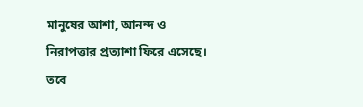মানুষের আশা, আনন্দ ও নিরাপত্তার প্রত্যাশা ফিরে এসেছে। তবে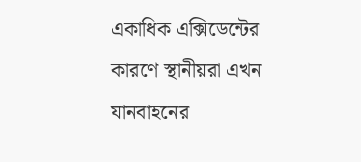একাধিক এক্সিডেন্টের কারণে স্থানীয়রা এখন যানবাহনের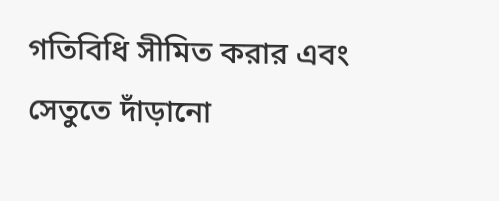গতিবিধি সীমিত করার এবং সেতুতে দাঁড়ানো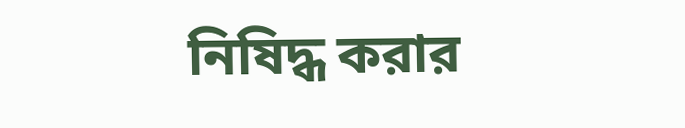নিষিদ্ধ করার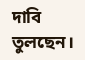দাবি তুলছেন।